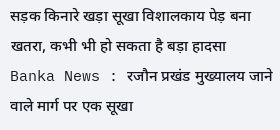सड़क किनारे खड़ा सूखा विशालकाय पेड़ बना खतरा, कभी भी हो सकता है बड़ा हादसा
Banka News : रजौन प्रखंड मुख्यालय जाने वाले मार्ग पर एक सूखा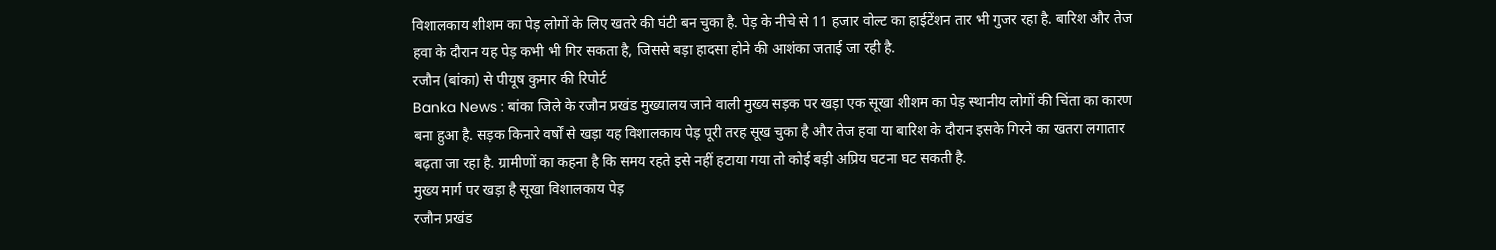विशालकाय शीशम का पेड़ लोगों के लिए खतरे की घंटी बन चुका है. पेड़ के नीचे से 11 हजार वोल्ट का हाईटेंशन तार भी गुजर रहा है. बारिश और तेज हवा के दौरान यह पेड़ कभी भी गिर सकता है, जिससे बड़ा हादसा होने की आशंका जताई जा रही है.
रजौन (बांका) से पीयूष कुमार की रिपोर्ट
Banka News : बांका जिले के रजौन प्रखंड मुख्यालय जाने वाली मुख्य सड़क पर खड़ा एक सूखा शीशम का पेड़ स्थानीय लोगों की चिंता का कारण बना हुआ है. सड़क किनारे वर्षों से खड़ा यह विशालकाय पेड़ पूरी तरह सूख चुका है और तेज हवा या बारिश के दौरान इसके गिरने का खतरा लगातार बढ़ता जा रहा है. ग्रामीणों का कहना है कि समय रहते इसे नहीं हटाया गया तो कोई बड़ी अप्रिय घटना घट सकती है.
मुख्य मार्ग पर खड़ा है सूखा विशालकाय पेड़
रजौन प्रखंड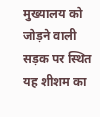मुख्यालय को जोड़ने वाली सड़क पर स्थित यह शीशम का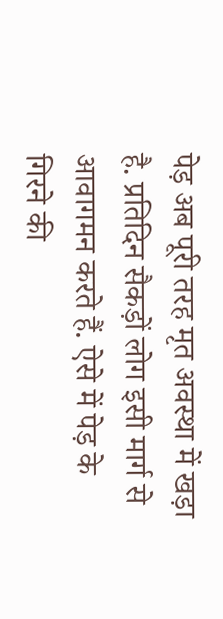पेड़ अब पूरी तरह मृत अवस्था में खड़ा है. प्रतिदिन सैकड़ों लोग इसी मार्ग से आवागमन करते हैं. ऐसे में पेड़ के गिरने की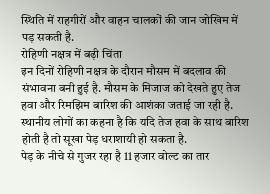स्थिति में राहगीरों और वाहन चालकों की जान जोखिम में पड़ सकती है.
रोहिणी नक्षत्र में बढ़ी चिंता
इन दिनों रोहिणी नक्षत्र के दौरान मौसम में बदलाव की संभावना बनी हुई है. मौसम के मिजाज को देखते हुए तेज हवा और रिमझिम बारिश की आशंका जताई जा रही है. स्थानीय लोगों का कहना है कि यदि तेज हवा के साथ बारिश होती है तो सूखा पेड़ धराशायी हो सकता है.
पेड़ के नीचे से गुजर रहा है 11 हजार वोल्ट का तार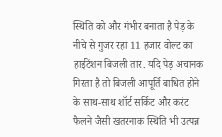स्थिति को और गंभीर बनाता है पेड़ के नीचे से गुजर रहा 11 हजार वोल्ट का हाईटेंशन बिजली तार. यदि पेड़ अचानक गिरता है तो बिजली आपूर्ति बाधित होने के साथ-साथ शॉर्ट सर्किट और करंट फैलने जैसी खतरनाक स्थिति भी उत्पन्न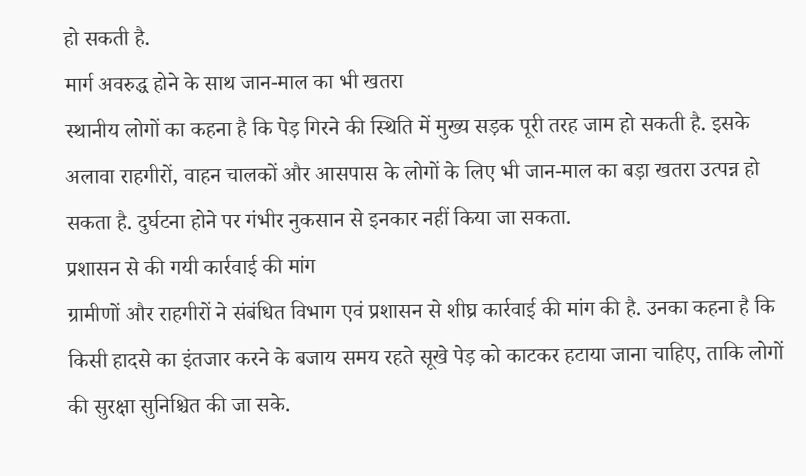हो सकती है.
मार्ग अवरुद्ध होने के साथ जान-माल का भी खतरा
स्थानीय लोगों का कहना है कि पेड़ गिरने की स्थिति में मुख्य सड़क पूरी तरह जाम हो सकती है. इसके अलावा राहगीरों, वाहन चालकों और आसपास के लोगों के लिए भी जान-माल का बड़ा खतरा उत्पन्न हो सकता है. दुर्घटना होने पर गंभीर नुकसान से इनकार नहीं किया जा सकता.
प्रशासन से की गयी कार्रवाई की मांग
ग्रामीणों और राहगीरों ने संबंधित विभाग एवं प्रशासन से शीघ्र कार्रवाई की मांग की है. उनका कहना है कि किसी हादसे का इंतजार करने के बजाय समय रहते सूखे पेड़ को काटकर हटाया जाना चाहिए, ताकि लोगों की सुरक्षा सुनिश्चित की जा सके.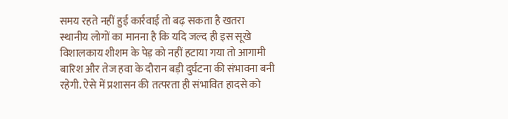समय रहते नहीं हुई कार्रवाई तो बढ़ सकता है खतरा
स्थानीय लोगों का मानना है कि यदि जल्द ही इस सूखे विशालकाय शीशम के पेड़ को नहीं हटाया गया तो आगामी बारिश और तेज हवा के दौरान बड़ी दुर्घटना की संभावना बनी रहेगी. ऐसे में प्रशासन की तत्परता ही संभावित हादसे को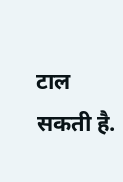टाल सकती है.